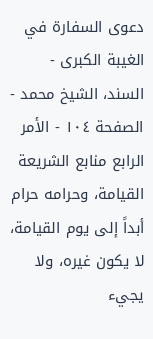دعوى السفارة في الغيبة الكبرى - السند، الشيخ محمد - الصفحة ١٠٤ - الأمر الرابع منابع الشريعة
القيامة، وحرامه حرام أبداً إلى يوم القيامة، لا يكون غيره، ولا يجيء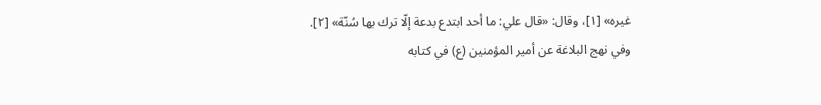غيره» [١]، وقال: «قال علي: ما أحد ابتدع بدعة إلّا ترك بها سُنّة» [٢].
وفي نهج البلاغة عن أمير المؤمنين (ع) في كتابه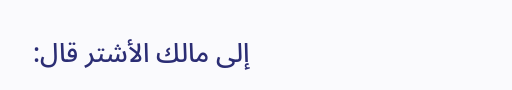إلى مالك الأشتر قال: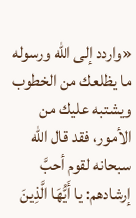«واردد إلى الله ورسوله ما يظلعك من الخطوب ويشتبه عليك من الأمور، فقد قال الله سبحانه لقوم أحبَّ إرشادهم: يا أَيُّهَا الَّذِينَ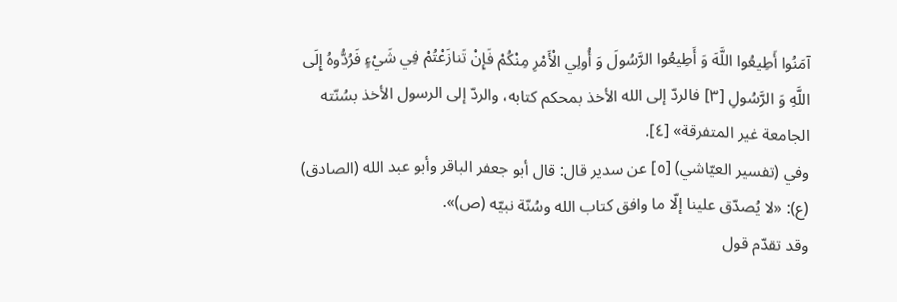آمَنُوا أَطِيعُوا اللَّهَ وَ أَطِيعُوا الرَّسُولَ وَ أُولِي الْأَمْرِ مِنْكُمْ فَإِنْ تَنازَعْتُمْ فِي شَيْءٍ فَرُدُّوهُ إِلَى اللَّهِ وَ الرَّسُولِ [٣] فالردّ إلى الله الأخذ بمحكم كتابه، والردّ إلى الرسول الأخذ بسُنّته الجامعة غير المتفرقة» [٤].
وفي (تفسير العيّاشي) [٥] عن سدير قال: قال أبو جعفر الباقر وأبو عبد الله (الصادق) (ع): «لا يُصدّق علينا إلّا ما وافق كتاب الله وسُنّة نبيّه (ص)».
وقد تقدّم قول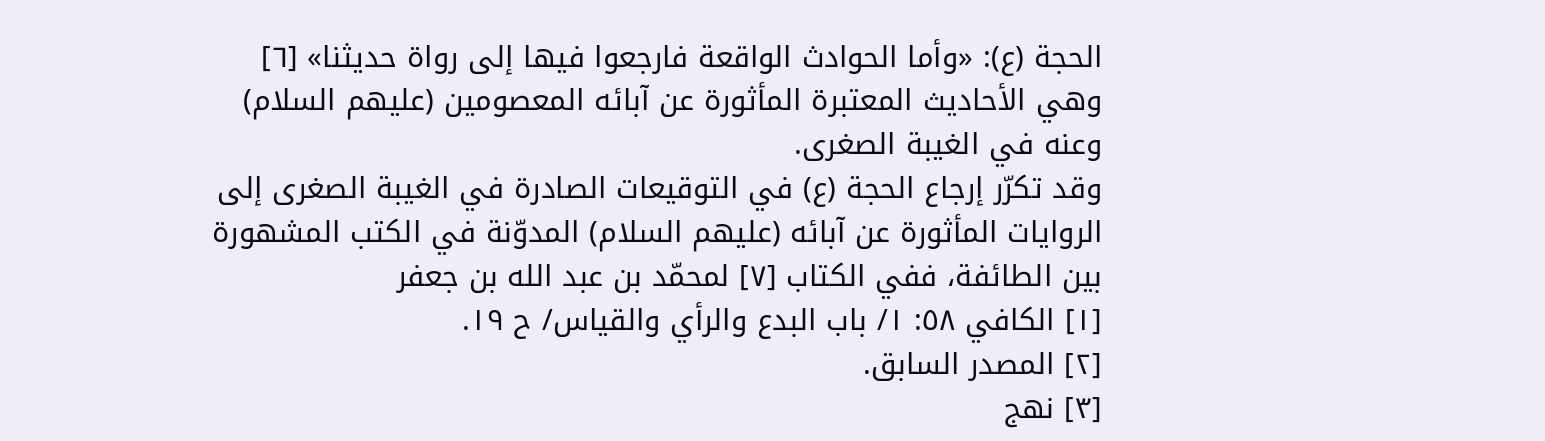الحجة (ع): «وأما الحوادث الواقعة فارجعوا فيها إلى رواة حديثنا» [٦] وهي الأحاديث المعتبرة المأثورة عن آبائه المعصومين (عليهم السلام) وعنه في الغيبة الصغرى.
وقد تكرّر إرجاع الحجة (ع) في التوقيعات الصادرة في الغيبة الصغرى إلى الروايات المأثورة عن آبائه (عليهم السلام) المدوّنة في الكتب المشهورة بين الطائفة، ففي الكتاب [٧] لمحمّد بن عبد الله بن جعفر
[١] الكافي ٥٨: ١/ باب البدع والرأي والقياس/ ح ١٩.
[٢] المصدر السابق.
[٣] نهج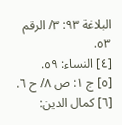البلاغة ٩٣: ٣/ الرقم ٥٣.
[٤] النساء: ٥٩.
[٥] ج ١: ص ٨/ ح ٦.
[٦] كمال الدين: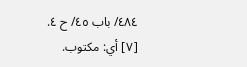٤٨٤/ باب ٤٥/ ح ٤.
[٧] أي: مكتوب.